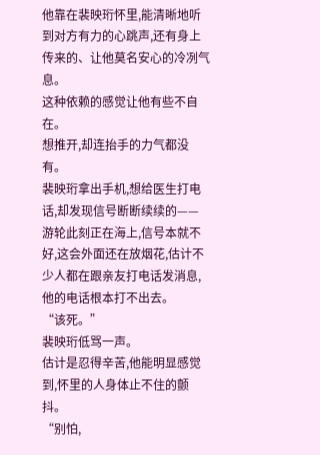他靠在裴映珩怀里,能清晰地听到对方有力的心跳声,还有身上传来的、让他莫名安心的冷冽气息。
这种依赖的感觉让他有些不自在。
想推开,却连抬手的力气都没有。
裴映珩拿出手机,想给医生打电话,却发现信号断断续续的——
游轮此刻正在海上,信号本就不好,这会外面还在放烟花,估计不少人都在跟亲友打电话发消息,他的电话根本打不出去。
“该死。”
裴映珩低骂一声。
估计是忍得辛苦,他能明显感觉到,怀里的人身体止不住的颤抖。
“别怕,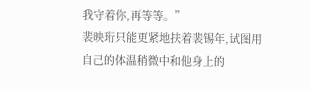我守着你,再等等。”
裴映珩只能更紧地扶着裴锡年,试图用自己的体温稍微中和他身上的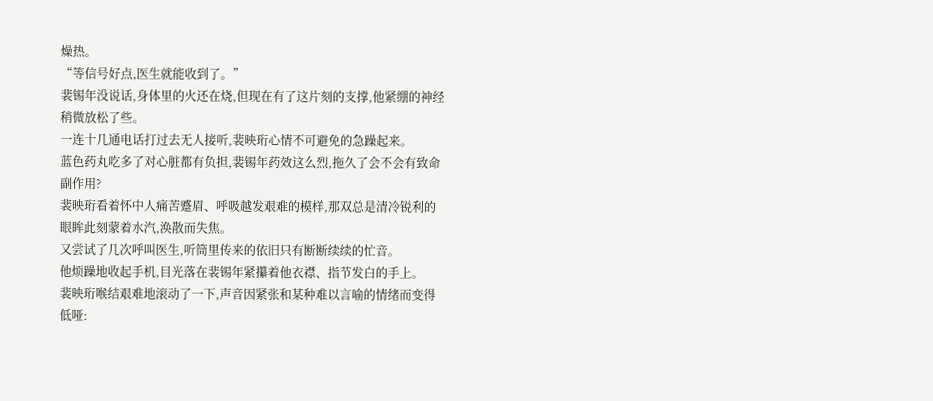燥热。
“等信号好点,医生就能收到了。”
裴锡年没说话,身体里的火还在烧,但现在有了这片刻的支撑,他紧绷的神经稍微放松了些。
一连十几通电话打过去无人接听,裴映珩心情不可避免的急躁起来。
蓝色药丸吃多了对心脏都有负担,裴锡年药效这么烈,拖久了会不会有致命副作用?
裴映珩看着怀中人痛苦蹙眉、呼吸越发艰难的模样,那双总是清冷锐利的眼眸此刻蒙着水汽,涣散而失焦。
又尝试了几次呼叫医生,听筒里传来的依旧只有断断续续的忙音。
他烦躁地收起手机,目光落在裴锡年紧攥着他衣襟、指节发白的手上。
裴映珩喉结艰难地滚动了一下,声音因紧张和某种难以言喻的情绪而变得低哑: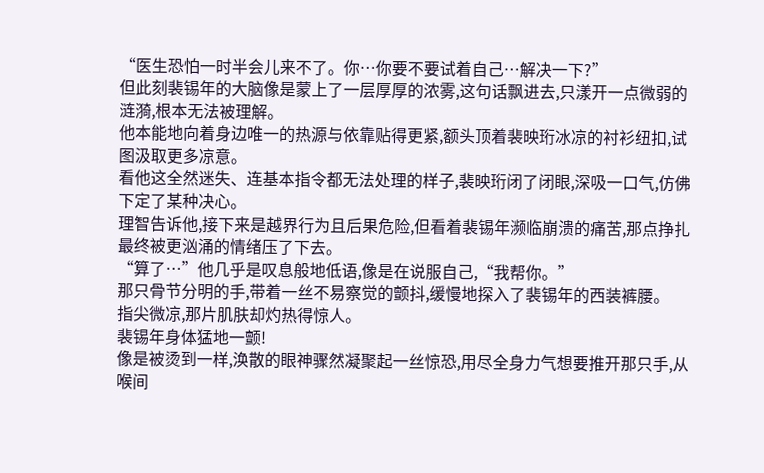“医生恐怕一时半会儿来不了。你…你要不要试着自己…解决一下?”
但此刻裴锡年的大脑像是蒙上了一层厚厚的浓雾,这句话飘进去,只漾开一点微弱的涟漪,根本无法被理解。
他本能地向着身边唯一的热源与依靠贴得更紧,额头顶着裴映珩冰凉的衬衫纽扣,试图汲取更多凉意。
看他这全然迷失、连基本指令都无法处理的样子,裴映珩闭了闭眼,深吸一口气,仿佛下定了某种决心。
理智告诉他,接下来是越界行为且后果危险,但看着裴锡年濒临崩溃的痛苦,那点挣扎最终被更汹涌的情绪压了下去。
“算了…”他几乎是叹息般地低语,像是在说服自己,“我帮你。”
那只骨节分明的手,带着一丝不易察觉的颤抖,缓慢地探入了裴锡年的西装裤腰。
指尖微凉,那片肌肤却灼热得惊人。
裴锡年身体猛地一颤!
像是被烫到一样,涣散的眼神骤然凝聚起一丝惊恐,用尽全身力气想要推开那只手,从喉间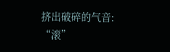挤出破碎的气音:
“滚”